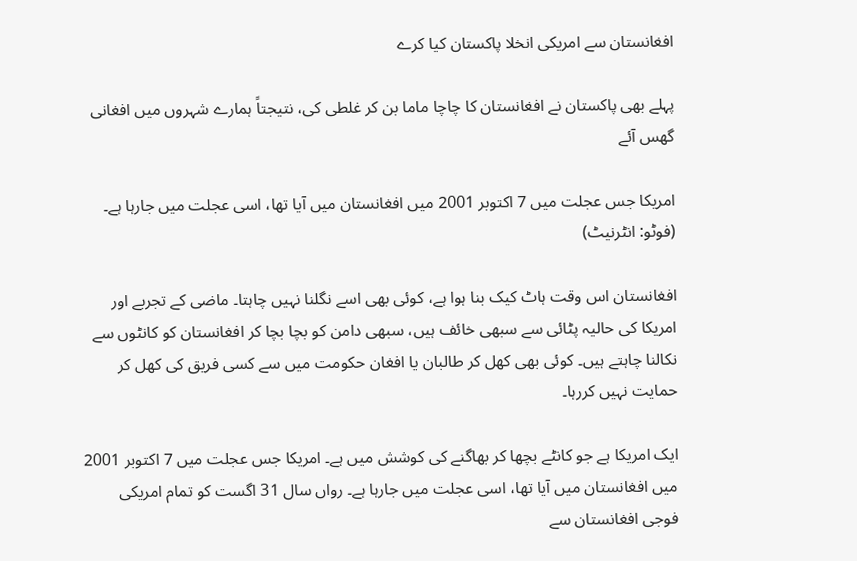افغانستان سے امریکی انخلا پاکستان کیا کرے

پہلے بھی پاکستان نے افغانستان کا چاچا ماما بن کر غلطی کی، نتیجتاً ہمارے شہروں میں افغانی گھس آئے

امریکا جس عجلت میں 7 اکتوبر 2001 میں افغانستان میں آیا تھا، اسی عجلت میں جارہا ہے۔ (فوٹو: انٹرنیٹ)

افغانستان اس وقت ہاٹ کیک بنا ہوا ہے، کوئی بھی اسے نگلنا نہیں چاہتا۔ ماضی کے تجربے اور امریکا کی حالیہ پٹائی سے سبھی خائف ہیں، سبھی دامن کو بچا بچا کر افغانستان کو کانٹوں سے نکالنا چاہتے ہیں۔ کوئی بھی کھل کر طالبان یا افغان حکومت میں سے کسی فریق کی کھل کر حمایت نہیں کررہا۔

ایک امریکا ہے جو کانٹے بچھا کر بھاگنے کی کوشش میں ہے۔ امریکا جس عجلت میں 7 اکتوبر 2001 میں افغانستان میں آیا تھا، اسی عجلت میں جارہا ہے۔ رواں سال 31 اگست کو تمام امریکی فوجی افغانستان سے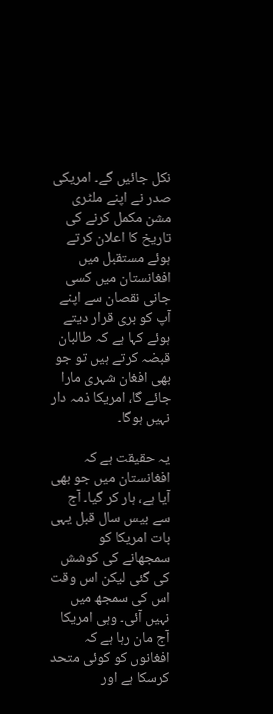نکل جائیں گے۔ امریکی صدر نے اپنے ملٹری مشن مکمل کرنے کی تاریخ کا اعلان کرتے ہوئے مستقبل میں افغانستان میں کسی جانی نقصان سے اپنے آپ کو بری قرار دیتے ہوئے کہا ہے کہ طالبان قبضہ کرتے ہیں تو جو بھی افغان شہری مارا جائے گا، امریکا ذمہ دار نہیں ہوگا۔

یہ حقیقت ہے کہ افغانستان میں جو بھی آیا ہے، ہار کر گیا۔ آج سے بیس سال قبل یہی بات امریکا کو سمجھانے کی کوشش کی گئی لیکن اس وقت اس کی سمجھ میں نہیں آئی۔ وہی امریکا آج مان رہا ہے کہ افغانوں کو کوئی متحد کرسکا ہے اور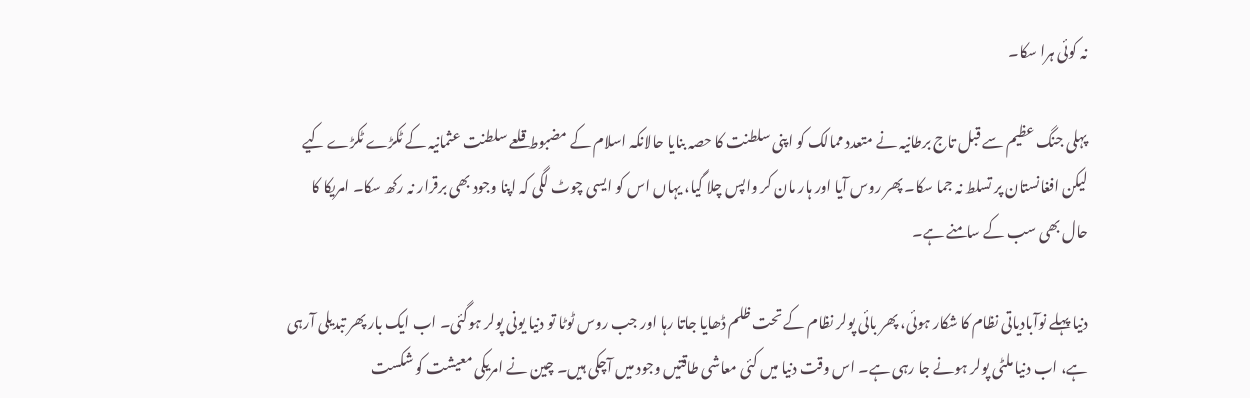نہ کوئی ہرا سکا۔

پہلی جنگ عظیم سے قبل تاج برطانیہ نے متعدد ممالک کو اپنی سلطنت کا حصہ بنایا حالانکہ اسلام کے مضبوط قلعے سلطنت عثمانیہ کے ٹکڑے ٹکڑے کیے لیکن افغانستان پر تسلط نہ جما سکا۔ پھر روس آیا اور ہار مان کر واپس چلا گیا، یہاں اس کو ایسی چوٹ لگی کہ اپنا وجود بھی برقرار نہ رکھ سکا۔ امریکا کا حال بھی سب کے سامنے ہے۔

دنیا پہلے نوآبادیاتی نظام کا شکار ہوئی، پھر بائی پولر نظام کے تحت ظلم ڈھایا جاتا رہا اور جب روس ٹوٹا تو دنیا یونی پولر ہوگئی۔ اب ایک بار پھر تبدیلی آرہی ہے، اب دنیا ملٹی پولر ہونے جا رہی ہے۔ اس وقت دنیا میں کئی معاشی طاقتیں وجود میں آچکی ہیں۔ چین نے امریکی معیشت کو شکست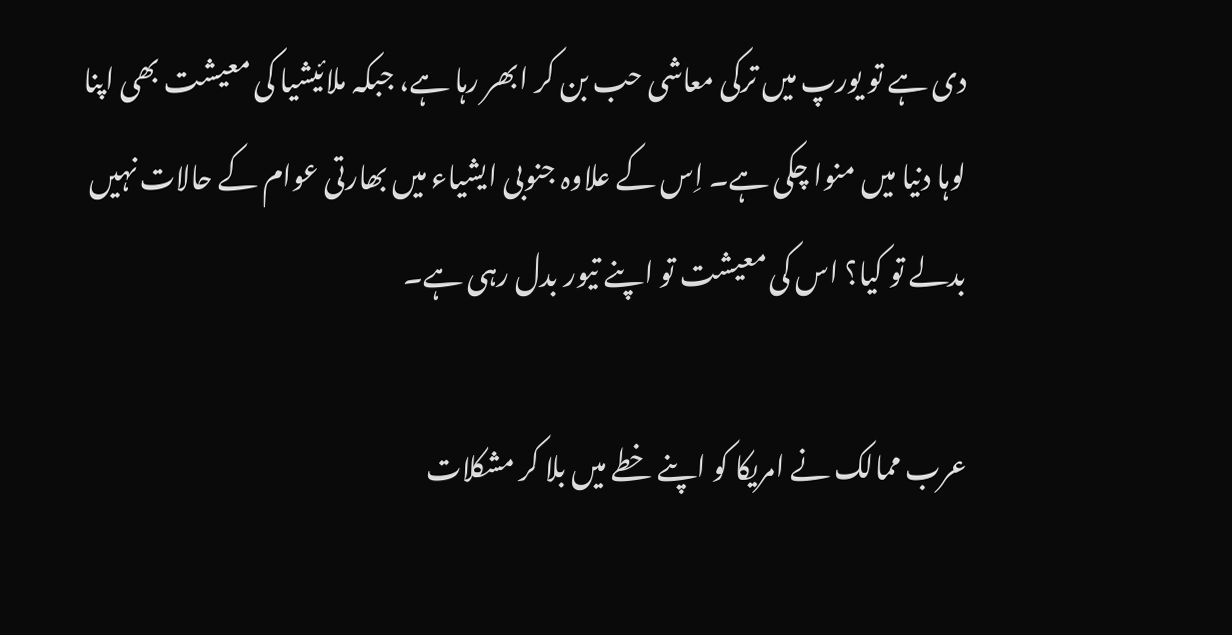دی ہے تو یورپ میں ترکی معاشی حب بن کر ابھر رہا ہے، جبکہ ملائیشیا کی معیشت بھی اپنا لوہا دنیا میں منوا چکی ہے۔ اِس کے علاوہ جنوبی ایشیاء میں بھارتی عوام کے حالات نہیں بدلے تو کیا؟ اس کی معیشت تو اپنے تیور بدل رہی ہے۔

عرب ممالک نے امریکا کو اپنے خطے میں بلا کر مشکلات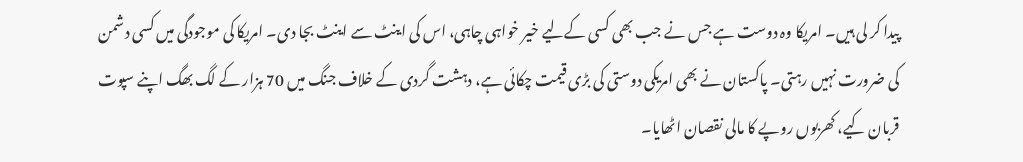پیدا کر لی ہیں۔ امریکا وہ دوست ہے جس نے جب بھی کسی کےلیے خیر خواہی چاہی، اس کی اینٹ سے اینٹ بجا دی۔ امریکا کی موجودگی میں کسی دشمن کی ضرورت نہیں رہتی۔ پاکستان نے بھی امریکی دوستی کی بڑی قیمت چکائی ہے، دہشت گردی کے خلاف جنگ میں 70 ہزار کے لگ بھگ اپنے سپوت قربان کیے، کھربوں روپے کا مالی نقصان اٹھایا۔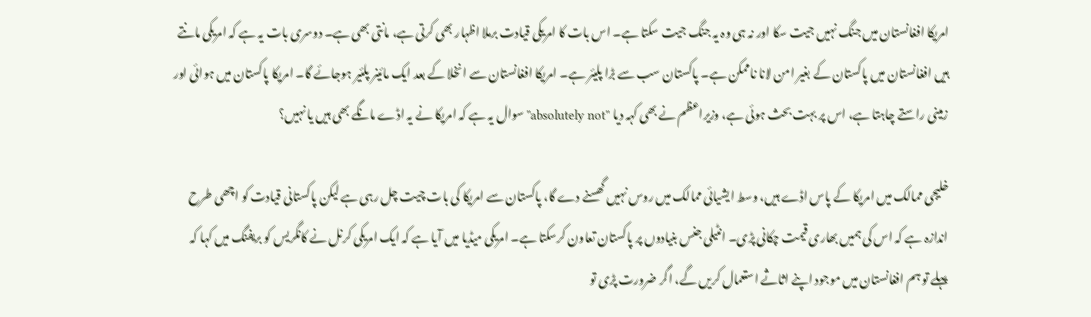امریکا افغانستان میں جنگ نہیں جیت سکا اور نہ ہی وہ یہ جنگ جیت سکتا ہے۔ اس بات کا امریکی قیادت برملا اظہار بھی کرتی ہے، مانتی بھی ہے۔ دوسری بات یہ ہے کہ امریکی مانتے ہیں افغانستان میں پاکستان کے بغیر امن لانا ناممکن ہے۔ پاکستان سب سے بڑا پلیئر ہے۔ امریکا افغانستان سے انخلا کے بعد ایک مائینر پلئیر ہوجائے گا۔ امریکا پاکستان میں ہوائی اور زمینی راستے چاہتا ہے، اس پر بہت بحث ہوئی ہے، وزیراعظم نے بھی کہہ دیا ''absolutely not'' سوال یہ ہے کہ امریکا نے یہ اڈے مانگے بھی ہیں یا نہیں؟

خلیجی ممالک میں امریکا کے پاس اڈے ہیں، وسط ایشیائی ممالک میں روس نہیں گھسنے دے گا، پاکستان سے امریکا کی بات چیت چل رہی ہے لیکن پاکستانی قیادت کو اچھی طرح اندازہ ہے کہ اس کی ہمیں بھاری قیمت چکانی پڑی۔ انٹیلی جنس بنیادوں پر پاکستان تعاون کرسکتا ہے۔ امریکی میڈیا میں آیا ہے کہ ایک امریکی کرنل نے کانگریس کو بریفنگ میں کہا کہ پہلے تو ہم افغانستان میں موجود اپنے اثاثے استعمال کریں گے، اگر ضرورت پڑی تو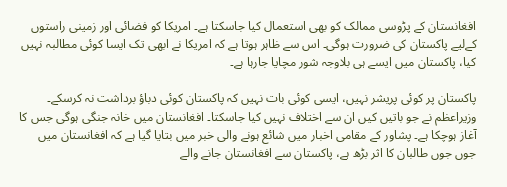افغانستان کے پڑوسی ممالک کو بھی استعمال کیا جاسکتا ہے۔ امریکا کو فضائی اور زمینی راستوں کےلیے پاکستان کی ضرورت ہوگی۔ اس سے ظاہر ہوتا ہے کہ امریکا نے ابھی تک ایسا کوئی مطالبہ نہیں کیا، پاکستان میں ایسے ہی بلاوجہ شور مچایا جارہا ہے۔

پاکستان پر کوئی پریشر نہیں، ایسی کوئی بات نہیں کہ پاکستان کوئی دباؤ برداشت نہ کرسکے۔ وزیراعظم نے جو باتیں کیں ان سے اختلاف نہیں کیا جاسکتا۔ افغانستان میں خانہ جنگی ہوگی جس کا آغاز ہوچکا ہے۔ پشاور کے مقامی اخبار میں شائع ہونے والی خبر میں بتایا گیا ہے کہ افغانستان میں جوں جوں طالبان کا اثر بڑھ ہے، پاکستان سے افغانستان جانے والے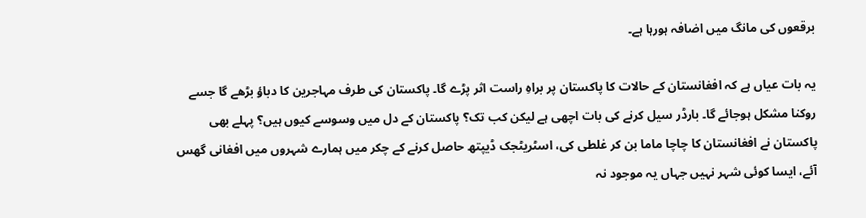برقعوں کی مانگ میں اضافہ ہورہا ہے۔

یہ بات عیاں ہے کہ افغانستان کے حالات کا پاکستان پر براہِ راست اثر پڑے گا۔ پاکستان کی طرف مہاجرین کا دباؤ بڑھے گا جسے روکنا مشکل ہوجائے گا۔ بارڈر سیل کرنے کی بات اچھی ہے لیکن کب تک؟ پاکستان کے دل میں وسوسے کیوں ہیں؟ پہلے بھی پاکستان نے افغانستان کا چاچا ماما بن کر غلطی کی، اسٹریٹجک ڈیپتھ حاصل کرنے کے چکر میں ہمارے شہروں میں افغانی گھس آئے، ایسا کوئی شہر نہیں جہاں یہ موجود نہ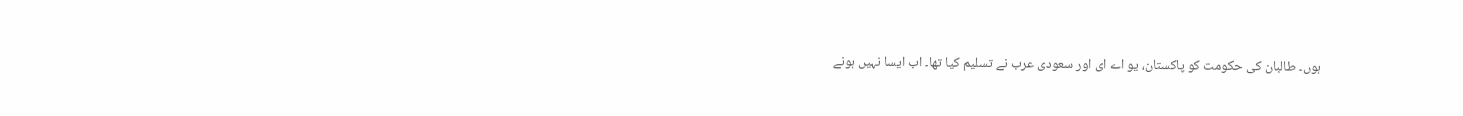ہوں۔ طالبان کی حکومت کو پاکستان، یو اے ای اور سعودی عرب نے تسلیم کیا تھا۔ اب ایسا نہیں ہونے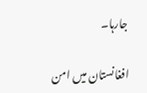جارہا۔

افغانستان میں امن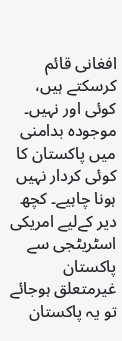افغانی قائم کرسکتے ہیں، کوئی اور نہیں۔ موجودہ بدامنی میں پاکستان کا کوئی کردار نہیں ہونا چاہیے۔ کچھ دیر کےلیے امریکی اسٹریٹجی سے پاکستان غیرمتعلق ہوجائے تو یہ پاکستان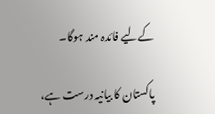کےلیے فائدہ مند ہوگا۔

پاکستان کا بیانیہ درست ہے،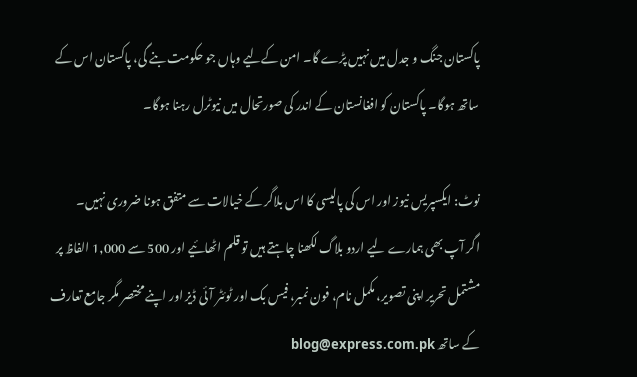پاکستان جنگ و جدل میں نہیں پڑے گا۔ امن کےلیے وہاں جو حکومت بنے گی، پاکستان اس کے ساتھ ہوگا۔ پاکستان کو افغانستان کے اندر کی صورتحال میں نیوٹرل رہنا ہوگا۔

نوٹ: ایکسپریس نیوز اور اس کی پالیسی کا اس بلاگر کے خیالات سے متفق ہونا ضروری نہیں۔
اگر آپ بھی ہمارے لیے اردو بلاگ لکھنا چاہتے ہیں تو قلم اٹھائیے اور 500 سے 1,000 الفاظ پر مشتمل تحریر اپنی تصویر، مکمل نام، فون نمبر، فیس بک اور ٹوئٹر آئی ڈیز اور اپنے مختصر مگر جامع تعارف کے ساتھ blog@express.com.pk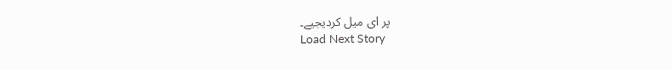پر ای میل کردیجیے۔
Load Next Story